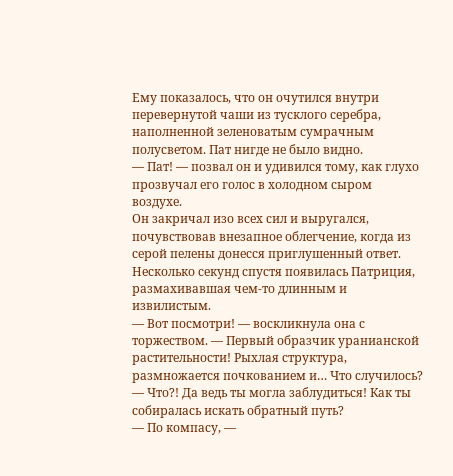Ему показалось, что он очутился внутри перевернутой чаши из тусклого серебра, наполненной зеленоватым сумрачным полусветом. Пат нигде не было видно.
— Пат! — позвал он и удивился тому, как глухо прозвучал его голос в холодном сыром воздухе.
Он закричал изо всех сил и выругался, почувствовав внезапное облегчение, когда из серой пелены донесся приглушенный ответ.
Несколько секунд спустя появилась Патриция, размахивавшая чем-то длинным и извилистым.
— Вот посмотри! — воскликнула она с торжеством. — Первый образчик уранианской растительности! Рыхлая структура, размножается почкованием и… Что случилось?
— Что?! Да ведь ты могла заблудиться! Как ты собиралась искать обратный путь?
— По компасу, —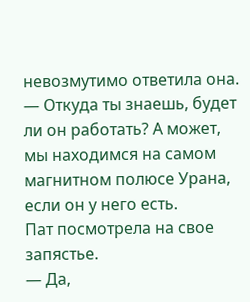невозмутимо ответила она.
— Откуда ты знаешь, будет ли он работать? А может, мы находимся на самом магнитном полюсе Урана, если он у него есть.
Пат посмотрела на свое запястье.
— Да,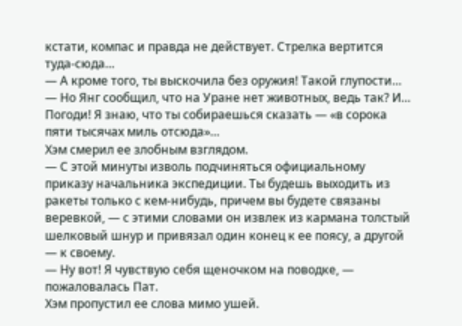кстати, компас и правда не действует. Стрелка вертится туда-сюда…
— А кроме того, ты выскочила без оружия! Такой глупости…
— Но Янг сообщил, что на Уране нет животных, ведь так? И… Погоди! Я знаю, что ты собираешься сказать — «в сорока пяти тысячах миль отсюда»…
Хэм смерил ее злобным взглядом.
— С этой минуты изволь подчиняться официальному приказу начальника экспедиции. Ты будешь выходить из ракеты только с кем-нибудь, причем вы будете связаны веревкой, — с этими словами он извлек из кармана толстый шелковый шнур и привязал один конец к ее поясу, а другой — к своему.
— Ну вот! Я чувствую себя щеночком на поводке, — пожаловалась Пат.
Хэм пропустил ее слова мимо ушей.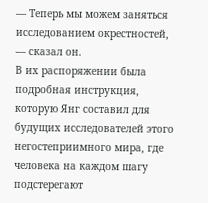— Теперь мы можем заняться исследованием окрестностей, — сказал он.
В их распоряжении была подробная инструкция, которую Янг составил для будущих исследователей этого негостеприимного мира, где человека на каждом шагу подстерегают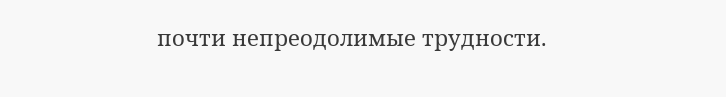почти непреодолимые трудности.